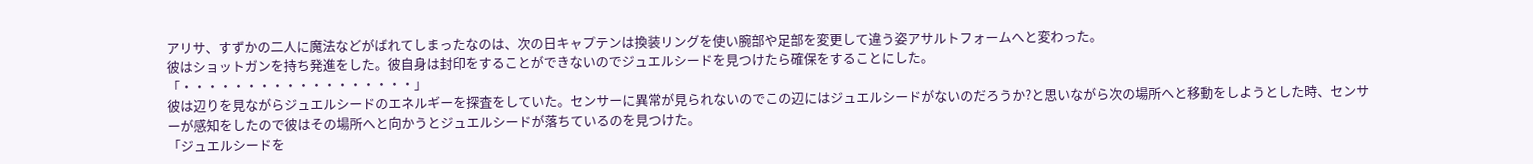アリサ、すずかの二人に魔法などがばれてしまったなのは、次の日キャプテンは換装リングを使い腕部や足部を変更して違う姿アサルトフォームへと変わった。
彼はショットガンを持ち発進をした。彼自身は封印をすることができないのでジュエルシードを見つけたら確保をすることにした。
「・・・・・・・・・・・・・・・・・・」
彼は辺りを見ながらジュエルシードのエネルギーを探査をしていた。センサーに異常が見られないのでこの辺にはジュエルシードがないのだろうか?と思いながら次の場所へと移動をしようとした時、センサーが感知をしたので彼はその場所へと向かうとジュエルシードが落ちているのを見つけた。
「ジュエルシードを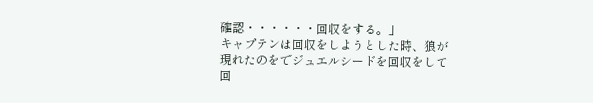確認・・・・・・回収をする。」
キャプテンは回収をしようとした時、狼が現れたのをでジュエルシードを回収をして回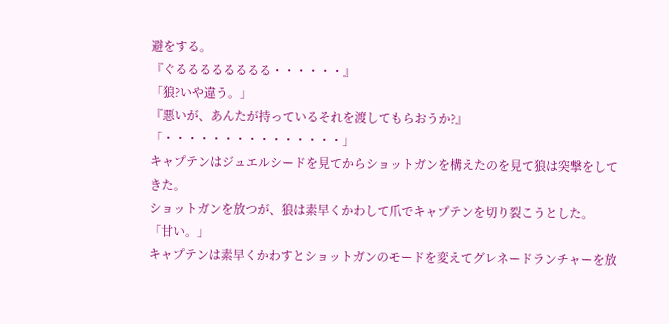避をする。
『ぐるるるるるるるる・・・・・・』
「狼?いや違う。」
『悪いが、あんたが持っているそれを渡してもらおうか?』
「・・・・・・・・・・・・・・・」
キャプテンはジュエルシードを見てからショットガンを構えたのを見て狼は突撃をしてきた。
ショットガンを放つが、狼は素早くかわして爪でキャプテンを切り裂こうとした。
「甘い。」
キャプテンは素早くかわすとショットガンのモードを変えてグレネードランチャーを放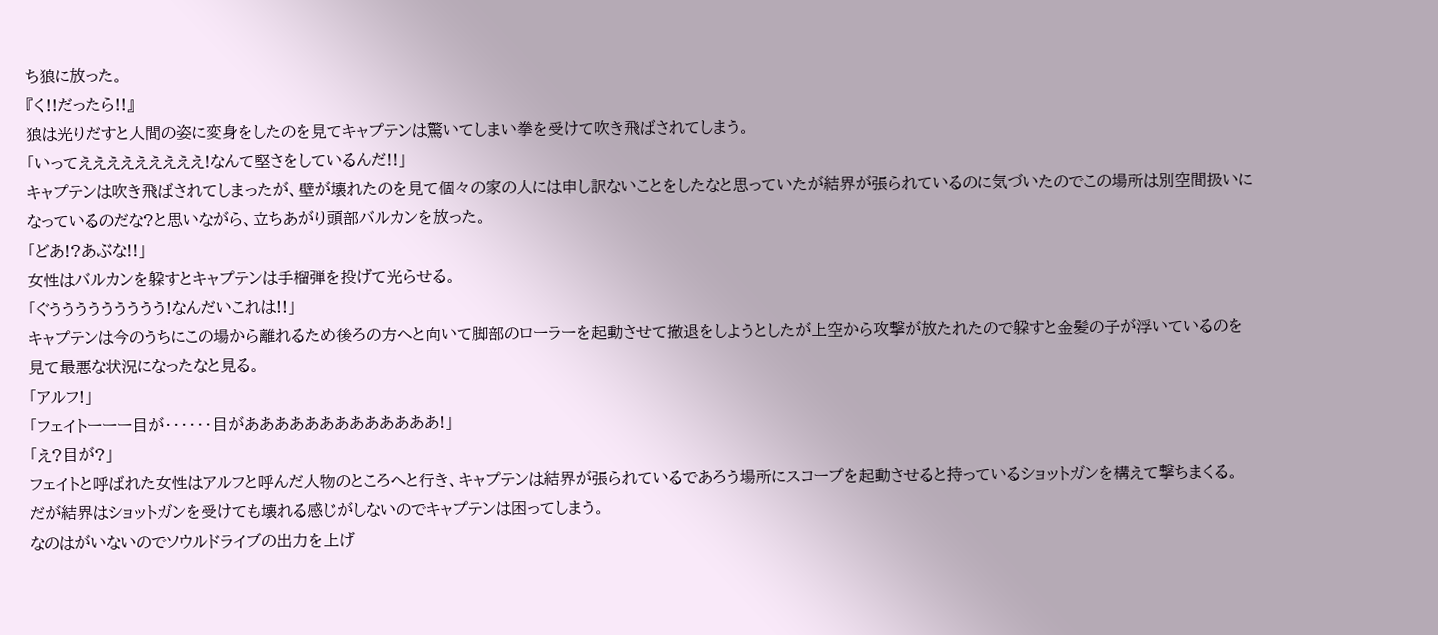ち狼に放った。
『く!!だったら!!』
狼は光りだすと人間の姿に変身をしたのを見てキャプテンは驚いてしまい拳を受けて吹き飛ばされてしまう。
「いってえええええええええ!なんて堅さをしているんだ!!」
キャプテンは吹き飛ばされてしまったが、壁が壊れたのを見て個々の家の人には申し訳ないことをしたなと思っていたが結界が張られているのに気づいたのでこの場所は別空間扱いになっているのだな?と思いながら、立ちあがり頭部バルカンを放った。
「どあ!?あぶな!!」
女性はバルカンを躱すとキャプテンは手榴弾を投げて光らせる。
「ぐううううううううう!なんだいこれは!!」
キャプテンは今のうちにこの場から離れるため後ろの方へと向いて脚部のローラーを起動させて撤退をしようとしたが上空から攻撃が放たれたので躱すと金髪の子が浮いているのを見て最悪な状況になったなと見る。
「アルフ!」
「フェイトーーー目が・・・・・・目があああああああああああああ!」
「え?目が?」
フェイトと呼ばれた女性はアルフと呼んだ人物のところへと行き、キャプテンは結界が張られているであろう場所にスコープを起動させると持っているショットガンを構えて撃ちまくる。
だが結界はショットガンを受けても壊れる感じがしないのでキャプテンは困ってしまう。
なのはがいないのでソウルドライブの出力を上げ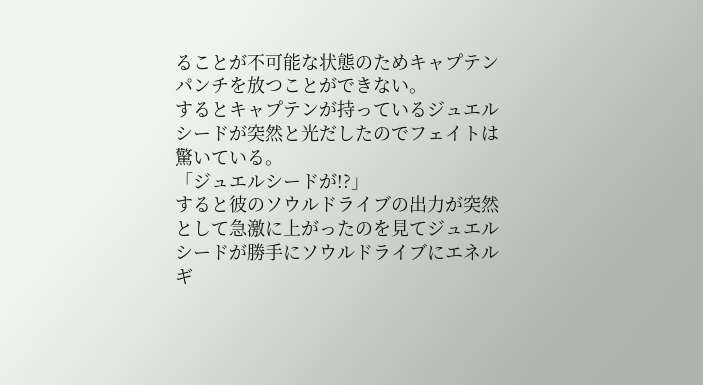ることが不可能な状態のためキャプテンパンチを放つことができない。
するとキャプテンが持っているジュエルシードが突然と光だしたのでフェイトは驚いている。
「ジュエルシードが!?」
すると彼のソウルドライブの出力が突然として急激に上がったのを見てジュエルシードが勝手にソウルドライブにエネルギ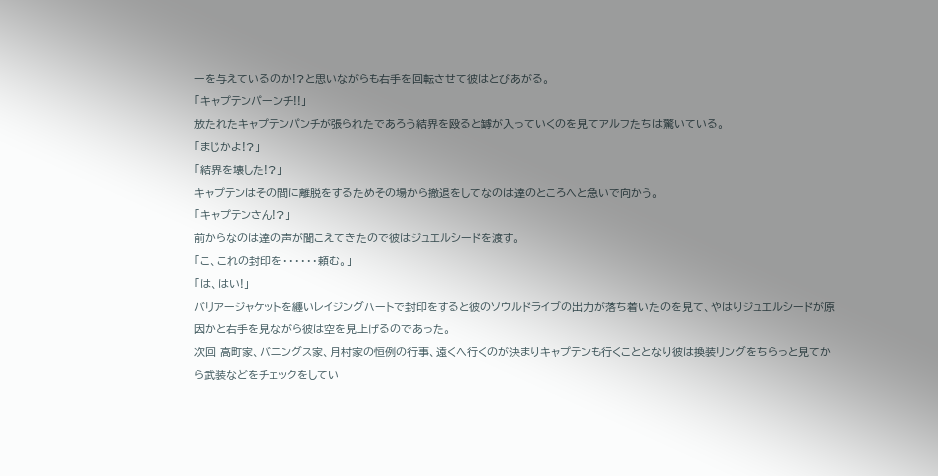ーを与えているのか!?と思いながらも右手を回転させて彼はとびあがる。
「キャプテンパーンチ!!」
放たれたキャプテンパンチが張られたであろう結界を殴ると罅が入っていくのを見てアルフたちは驚いている。
「まじかよ!?」
「結界を壊した!?」
キャプテンはその間に離脱をするためその場から撤退をしてなのは達のところへと急いで向かう。
「キャプテンさん!?」
前からなのは達の声が聞こえてきたので彼はジュエルシードを渡す。
「こ、これの封印を・・・・・・頼む。」
「は、はい!」
バリアージャケットを纏いレイジングハートで封印をすると彼のソウルドライブの出力が落ち着いたのを見て、やはりジュエルシードが原因かと右手を見ながら彼は空を見上げるのであった。
次回 高町家、バニングス家、月村家の恒例の行事、遠くへ行くのが決まりキャプテンも行くこととなり彼は換装リングをちらっと見てから武装などをチェックをしてい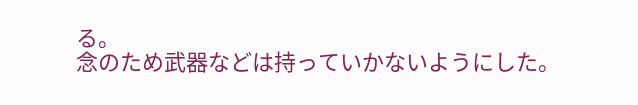る。
念のため武器などは持っていかないようにした。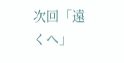次回「遠くへ」